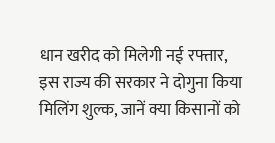धान खरीद को मिलेगी नई रफ्तार, इस राज्य की सरकार ने दोगुना किया मिलिंग शुल्क, जानें क्या किसानों को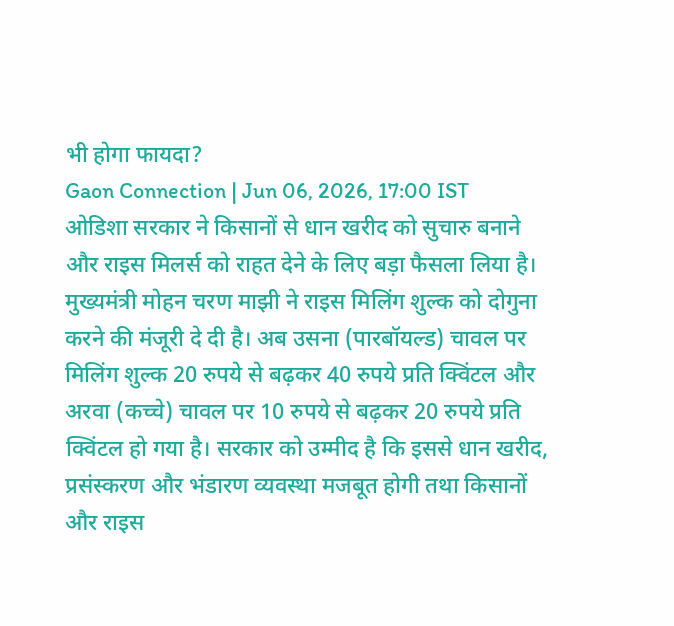भी होगा फायदा?
Gaon Connection | Jun 06, 2026, 17:00 IST
ओडिशा सरकार ने किसानों से धान खरीद को सुचारु बनाने और राइस मिलर्स को राहत देने के लिए बड़ा फैसला लिया है। मुख्यमंत्री मोहन चरण माझी ने राइस मिलिंग शुल्क को दोगुना करने की मंजूरी दे दी है। अब उसना (पारबॉयल्ड) चावल पर मिलिंग शुल्क 20 रुपये से बढ़कर 40 रुपये प्रति क्विंटल और अरवा (कच्चे) चावल पर 10 रुपये से बढ़कर 20 रुपये प्रति क्विंटल हो गया है। सरकार को उम्मीद है कि इससे धान खरीद, प्रसंस्करण और भंडारण व्यवस्था मजबूत होगी तथा किसानों और राइस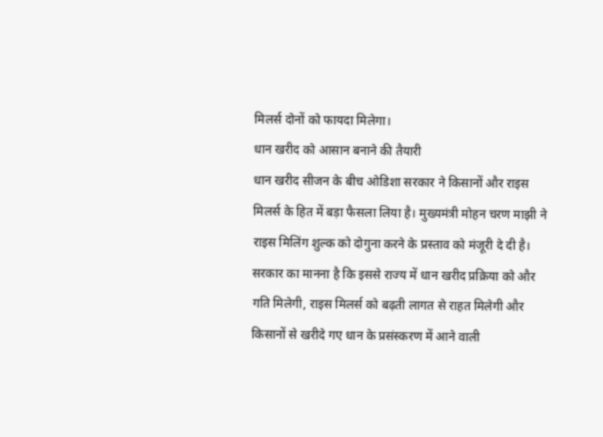मिलर्स दोनों को फायदा मिलेगा।
धान खरीद को आसान बनाने की तैयारी
धान खरीद सीजन के बीच ओडिशा सरकार ने किसानों और राइस मिलर्स के हित में बड़ा फैसला लिया है। मुख्यमंत्री मोहन चरण माझी ने राइस मिलिंग शुल्क को दोगुना करने के प्रस्ताव को मंजूरी दे दी है। सरकार का मानना है कि इससे राज्य में धान खरीद प्रक्रिया को और गति मिलेगी, राइस मिलर्स को बढ़ती लागत से राहत मिलेगी और किसानों से खरीदे गए धान के प्रसंस्करण में आने वाली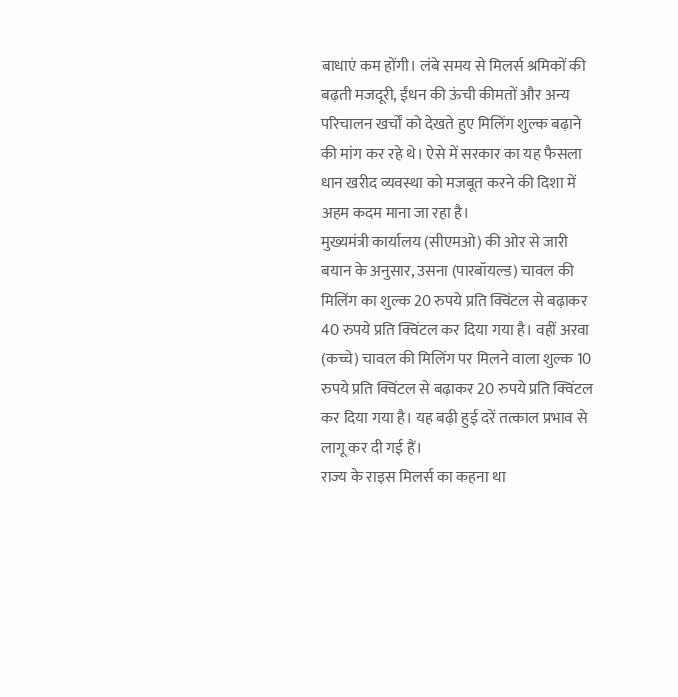बाधाएं कम होंगी। लंबे समय से मिलर्स श्रमिकों की बढ़ती मजदूरी, ईंधन की ऊंची कीमतों और अन्य परिचालन खर्चों को देखते हुए मिलिंग शुल्क बढ़ाने की मांग कर रहे थे। ऐसे में सरकार का यह फैसला धान खरीद व्यवस्था को मजबूत करने की दिशा में अहम कदम माना जा रहा है।
मुख्यमंत्री कार्यालय (सीएमओ) की ओर से जारी बयान के अनुसार, उसना (पारबॉयल्ड) चावल की मिलिंग का शुल्क 20 रुपये प्रति क्विंटल से बढ़ाकर 40 रुपये प्रति क्विंटल कर दिया गया है। वहीं अरवा (कच्चे) चावल की मिलिंग पर मिलने वाला शुल्क 10 रुपये प्रति क्विंटल से बढ़ाकर 20 रुपये प्रति क्विंटल कर दिया गया है। यह बढ़ी हुई दरें तत्काल प्रभाव से लागू कर दी गई हैं।
राज्य के राइस मिलर्स का कहना था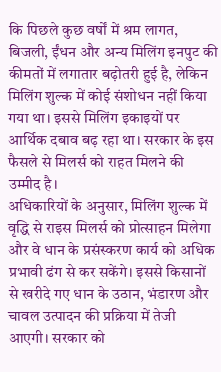कि पिछले कुछ वर्षों में श्रम लागत, बिजली, ईंधन और अन्य मिलिंग इनपुट की कीमतों में लगातार बढ़ोतरी हुई है, लेकिन मिलिंग शुल्क में कोई संशोधन नहीं किया गया था। इससे मिलिंग इकाइयों पर आर्थिक दबाव बढ़ रहा था। सरकार के इस फैसले से मिलर्स को राहत मिलने की उम्मीद है।
अधिकारियों के अनुसार, मिलिंग शुल्क में वृद्धि से राइस मिलर्स को प्रोत्साहन मिलेगा और वे धान के प्रसंस्करण कार्य को अधिक प्रभावी ढंग से कर सकेंगे। इससे किसानों से खरीदे गए धान के उठान, भंडारण और चावल उत्पादन की प्रक्रिया में तेजी आएगी। सरकार को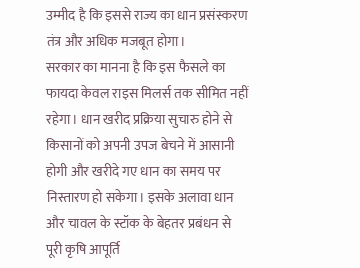उम्मीद है कि इससे राज्य का धान प्रसंस्करण तंत्र और अधिक मजबूत होगा।
सरकार का मानना है कि इस फैसले का फायदा केवल राइस मिलर्स तक सीमित नहीं रहेगा। धान खरीद प्रक्रिया सुचारु होने से किसानों को अपनी उपज बेचने में आसानी होगी और खरीदे गए धान का समय पर निस्तारण हो सकेगा। इसके अलावा धान और चावल के स्टॉक के बेहतर प्रबंधन से पूरी कृषि आपूर्ति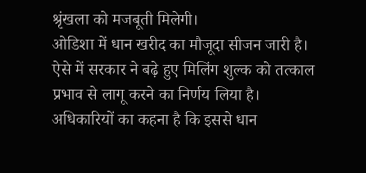श्रृंखला को मजबूती मिलेगी।
ओडिशा में धान खरीद का मौजूदा सीजन जारी है। ऐसे में सरकार ने बढ़े हुए मिलिंग शुल्क को तत्काल प्रभाव से लागू करने का निर्णय लिया है। अधिकारियों का कहना है कि इससे धान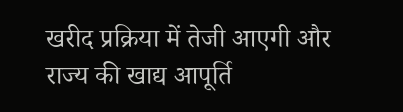खरीद प्रक्रिया में तेजी आएगी और राज्य की खाद्य आपूर्ति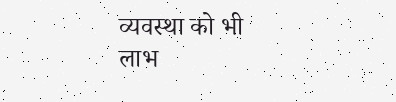व्यवस्था को भी लाभ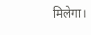मिलेगा।